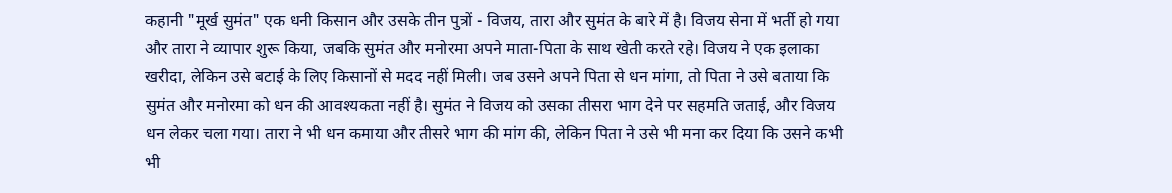कहानी "मूर्ख सुमंत" एक धनी किसान और उसके तीन पुत्रों - विजय, तारा और सुमंत के बारे में है। विजय सेना में भर्ती हो गया और तारा ने व्यापार शुरू किया, जबकि सुमंत और मनोरमा अपने माता-पिता के साथ खेती करते रहे। विजय ने एक इलाका खरीदा, लेकिन उसे बटाई के लिए किसानों से मदद नहीं मिली। जब उसने अपने पिता से धन मांगा, तो पिता ने उसे बताया कि सुमंत और मनोरमा को धन की आवश्यकता नहीं है। सुमंत ने विजय को उसका तीसरा भाग देने पर सहमति जताई, और विजय धन लेकर चला गया। तारा ने भी धन कमाया और तीसरे भाग की मांग की, लेकिन पिता ने उसे भी मना कर दिया कि उसने कभी भी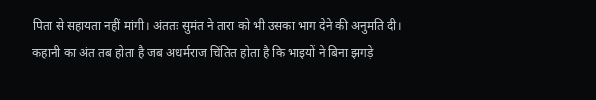पिता से सहायता नहीं मांगी। अंततः सुमंत ने तारा को भी उसका भाग देने की अनुमति दी। कहानी का अंत तब होता है जब अधर्मराज चिंतित होता है कि भाइयों ने बिना झगड़े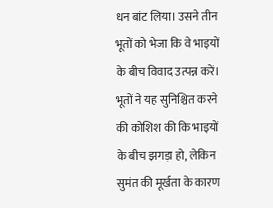धन बांट लिया। उसने तीन भूतों को भेजा कि वे भाइयों के बीच विवाद उत्पन्न करें। भूतों ने यह सुनिश्चित करने की कोशिश की कि भाइयों के बीच झगड़ा हो, लेकिन सुमंत की मूर्खता के कारण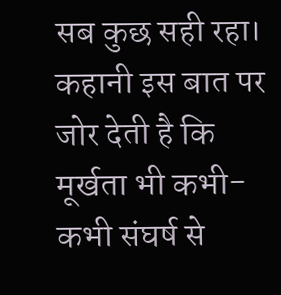सब कुछ सही रहा। कहानी इस बात पर जोर देती है कि मूर्खता भी कभी-कभी संघर्ष से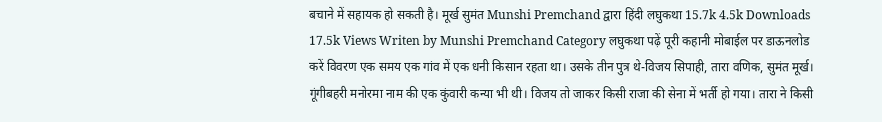बचाने में सहायक हो सकती है। मूर्ख सुमंत Munshi Premchand द्वारा हिंदी लघुकथा 15.7k 4.5k Downloads 17.5k Views Writen by Munshi Premchand Category लघुकथा पढ़ें पूरी कहानी मोबाईल पर डाऊनलोड करें विवरण एक समय एक गांव में एक धनी किसान रहता था। उसके तीन पुत्र थे-विजय सिपाही, तारा वणिक, सुमंत मूर्ख। गूंगीबहरी मनोरमा नाम की एक कुंवारी कन्या भी थी। विजय तो जाकर किसी राजा की सेना में भर्ती हो गया। तारा ने किसी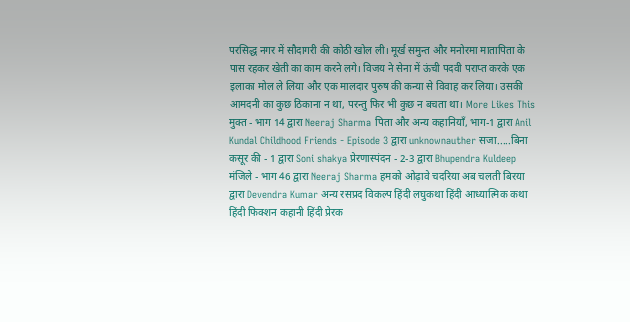परसिद्ध नगर में सौदागरी की कोठी खोल ली। मूर्ख समुन्त और मनोरमा मातापिता के पास रहकर खेती का काम करने लगे। विजय ने सेना में ऊंची पदवी पराप्त करके एक इलाका मोल ले लिया और एक मालदार पुरुष की कन्या से विवाह कर लिया। उसकी आमदनी का कुछ ठिकाना न था, परन्तु फिर भी कुछ न बचता था। More Likes This मुक्त - भाग 14 द्वारा Neeraj Sharma पिता और अन्य कहानियाँ, भाग-1 द्वारा Anil Kundal Childhood Friends - Episode 3 द्वारा unknownauther सजा.....बिना कसूर की - 1 द्वारा Soni shakya प्रेरणास्पंदन - 2-3 द्वारा Bhupendra Kuldeep मंजिले - भाग 46 द्वारा Neeraj Sharma हमको ओढ़ावे चदरिया अब चलती बिरया द्वारा Devendra Kumar अन्य रसप्रद विकल्प हिंदी लघुकथा हिंदी आध्यात्मिक कथा हिंदी फिक्शन कहानी हिंदी प्रेरक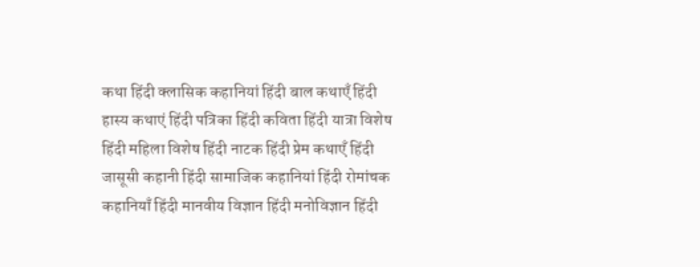कथा हिंदी क्लासिक कहानियां हिंदी बाल कथाएँ हिंदी हास्य कथाएं हिंदी पत्रिका हिंदी कविता हिंदी यात्रा विशेष हिंदी महिला विशेष हिंदी नाटक हिंदी प्रेम कथाएँ हिंदी जासूसी कहानी हिंदी सामाजिक कहानियां हिंदी रोमांचक कहानियाँ हिंदी मानवीय विज्ञान हिंदी मनोविज्ञान हिंदी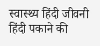स्वास्थ्य हिंदी जीवनी हिंदी पकाने की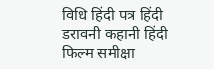विधि हिंदी पत्र हिंदी डरावनी कहानी हिंदी फिल्म समीक्षा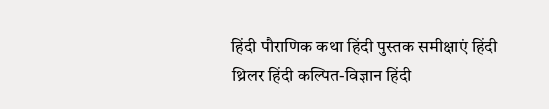हिंदी पौराणिक कथा हिंदी पुस्तक समीक्षाएं हिंदी थ्रिलर हिंदी कल्पित-विज्ञान हिंदी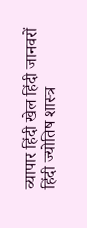व्यापार हिंदी खेल हिंदी जानवरों हिंदी ज्योतिष शास्त्र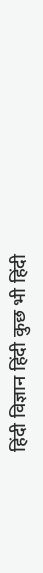हिंदी विज्ञान हिंदी कुछ भी हिंदी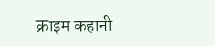क्राइम कहानी